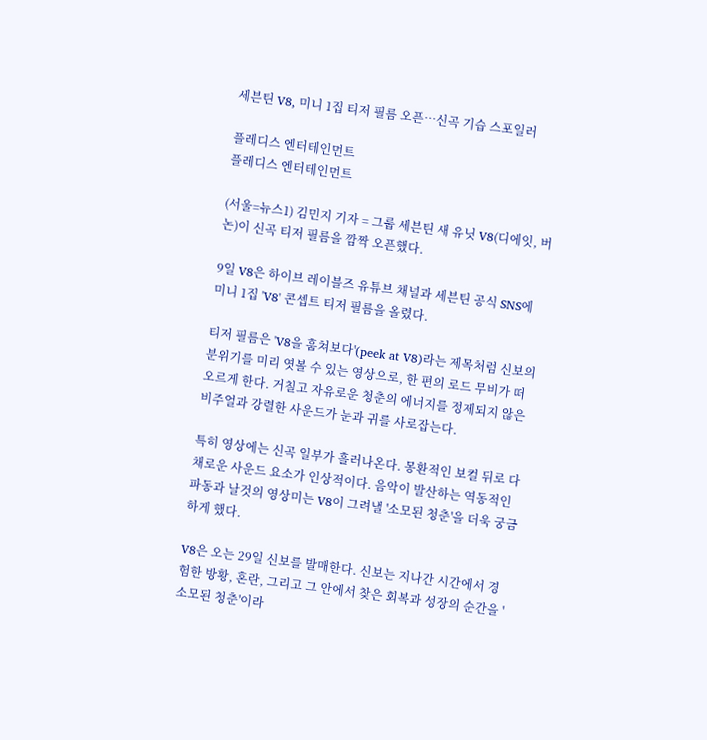세븐틴 V8, 미니 1집 티저 필름 오픈…신곡 기습 스포일러

플레디스 엔터테인먼트
플레디스 엔터테인먼트

(서울=뉴스1) 김민지 기자 = 그룹 세븐틴 새 유닛 V8(디에잇, 버논)이 신곡 티저 필름을 깜짝 오픈했다.

9일 V8은 하이브 레이블즈 유튜브 채널과 세븐틴 공식 SNS에 미니 1집 'V8' 콘셉트 티저 필름을 올렸다.

티저 필름은 'V8을 훔쳐보다'(peek at V8)라는 제목처럼 신보의 분위기를 미리 엿볼 수 있는 영상으로, 한 편의 로드 무비가 떠오르게 한다. 거칠고 자유로운 청춘의 에너지를 정제되지 않은 비주얼과 강렬한 사운드가 눈과 귀를 사로잡는다.

특히 영상에는 신곡 일부가 흘러나온다. 몽환적인 보컬 뒤로 다채로운 사운드 요소가 인상적이다. 음악이 발산하는 역동적인 파동과 날것의 영상미는 V8이 그려낼 '소모된 청춘'을 더욱 궁금하게 했다.

V8은 오는 29일 신보를 발매한다. 신보는 지나간 시간에서 경험한 방황, 혼란, 그리고 그 안에서 찾은 회복과 성장의 순간을 '소모된 청춘'이라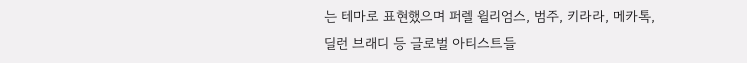는 테마로 표현했으며 퍼렐 윌리엄스, 범주, 키라라, 메카톡, 딜런 브래디 등 글로벌 아티스트들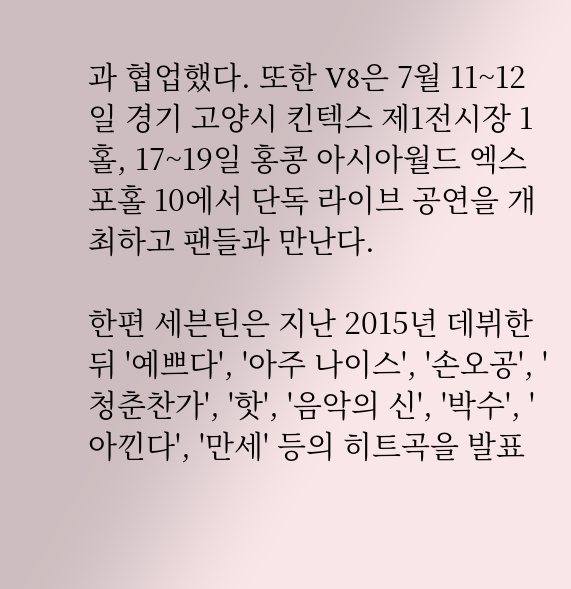과 협업했다. 또한 V8은 7월 11~12일 경기 고양시 킨텍스 제1전시장 1홀, 17~19일 홍콩 아시아월드 엑스포홀 10에서 단독 라이브 공연을 개최하고 팬들과 만난다.

한편 세븐틴은 지난 2015년 데뷔한 뒤 '예쁘다', '아주 나이스', '손오공', '청춘찬가', '핫', '음악의 신', '박수', '아낀다', '만세' 등의 히트곡을 발표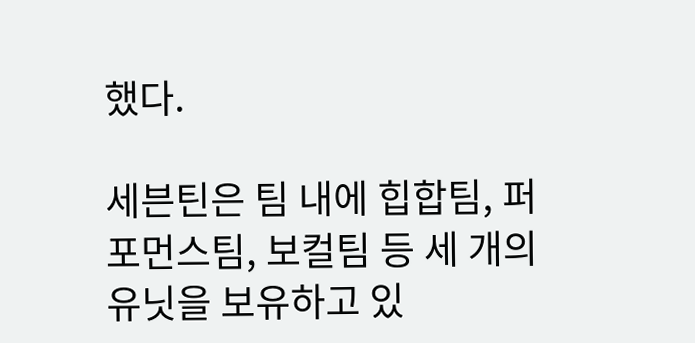했다.

세븐틴은 팀 내에 힙합팀, 퍼포먼스팀, 보컬팀 등 세 개의 유닛을 보유하고 있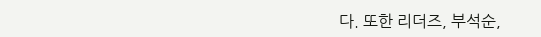다. 또한 리더즈, 부석순,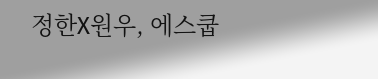정한X원우, 에스쿱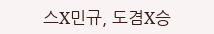스X민규, 도겸X승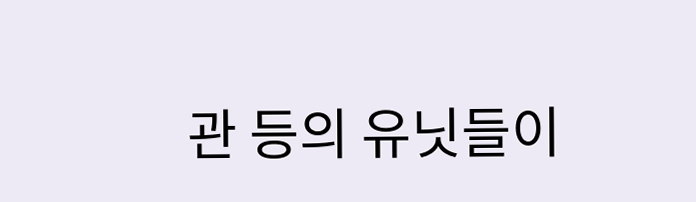관 등의 유닛들이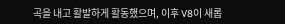곡을 내고 활발하게 활동했으며, 이후 V8이 새롭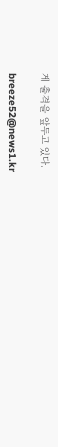게 출격을 앞두고 있다.

breeze52@news1.kr